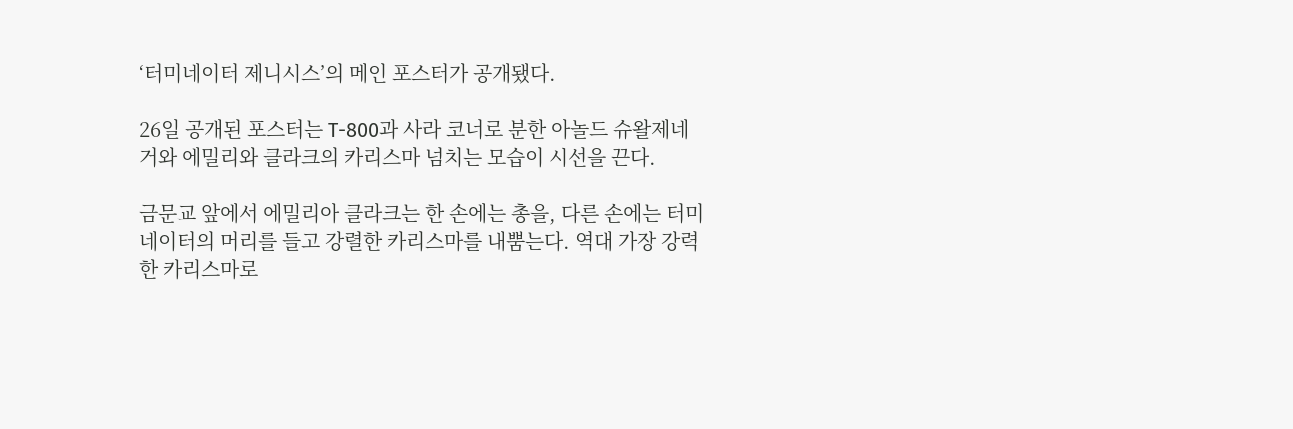‘터미네이터 제니시스’의 메인 포스터가 공개됐다.

26일 공개된 포스터는 T-800과 사라 코너로 분한 아놀드 슈왈제네거와 에밀리와 클라크의 카리스마 넘치는 모습이 시선을 끈다.

금문교 앞에서 에밀리아 클라크는 한 손에는 총을, 다른 손에는 터미네이터의 머리를 들고 강렬한 카리스마를 내뿜는다. 역대 가장 강력한 카리스마로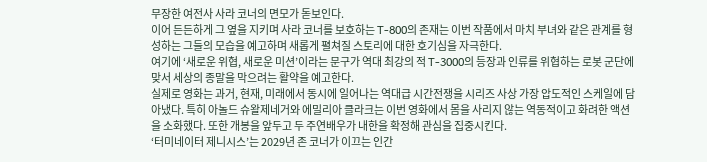무장한 여전사 사라 코너의 면모가 돋보인다.
이어 든든하게 그 옆을 지키며 사라 코너를 보호하는 T-800의 존재는 이번 작품에서 마치 부녀와 같은 관계를 형성하는 그들의 모습을 예고하며 새롭게 펼쳐질 스토리에 대한 호기심을 자극한다.
여기에 ‘새로운 위협, 새로운 미션’이라는 문구가 역대 최강의 적 T-3000의 등장과 인류를 위협하는 로봇 군단에 맞서 세상의 종말을 막으려는 활약을 예고한다.
실제로 영화는 과거, 현재, 미래에서 동시에 일어나는 역대급 시간전쟁을 시리즈 사상 가장 압도적인 스케일에 담아냈다. 특히 아놀드 슈왈제네거와 에밀리아 클라크는 이번 영화에서 몸을 사리지 않는 역동적이고 화려한 액션을 소화했다. 또한 개봉을 앞두고 두 주연배우가 내한을 확정해 관심을 집중시킨다.
‘터미네이터 제니시스’는 2029년 존 코너가 이끄는 인간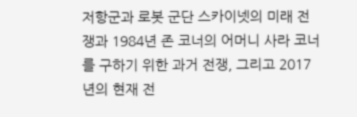저항군과 로봇 군단 스카이넷의 미래 전쟁과 1984년 존 코너의 어머니 사라 코너를 구하기 위한 과거 전쟁, 그리고 2017년의 현재 전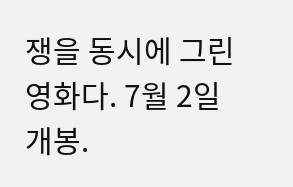쟁을 동시에 그린 영화다. 7월 2일 개봉.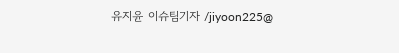유지윤 이슈팀기자 /jiyoon225@